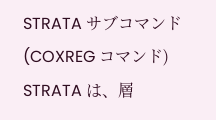STRATA サブコマンド (COXREG コマンド)
STRATA は、層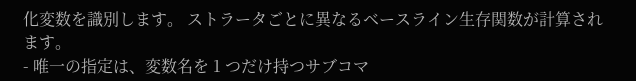化変数を識別します。 ストラータごとに異なるベースライン生存関数が計算されます。
- 唯一の指定は、変数名を 1 つだけ持つサブコマ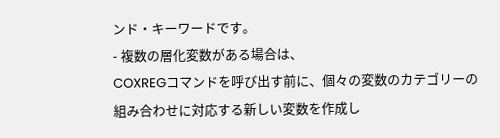ンド・キーワードです。
- 複数の層化変数がある場合は、
COXREGコマンドを呼び出す前に、個々の変数のカテゴリーの組み合わせに対応する新しい変数を作成し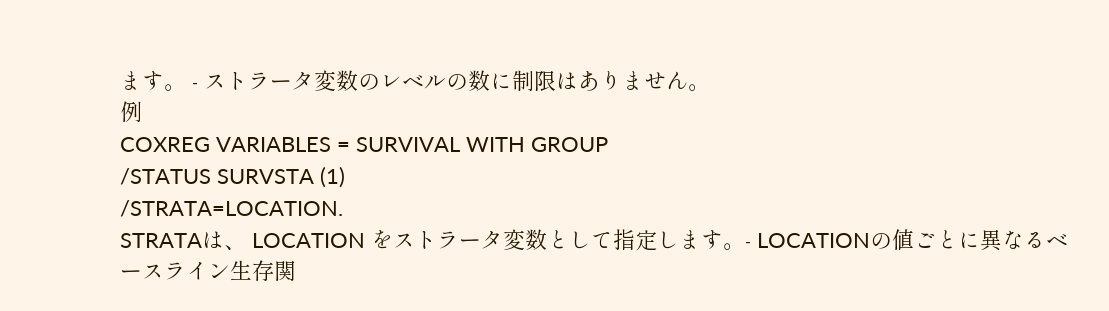ます。 - ストラータ変数のレベルの数に制限はありません。
例
COXREG VARIABLES = SURVIVAL WITH GROUP
/STATUS SURVSTA (1)
/STRATA=LOCATION.
STRATAは、 LOCATION をストラータ変数として指定します。- LOCATIONの値ごとに異なるベースライン生存関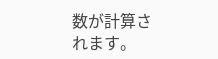数が計算されます。